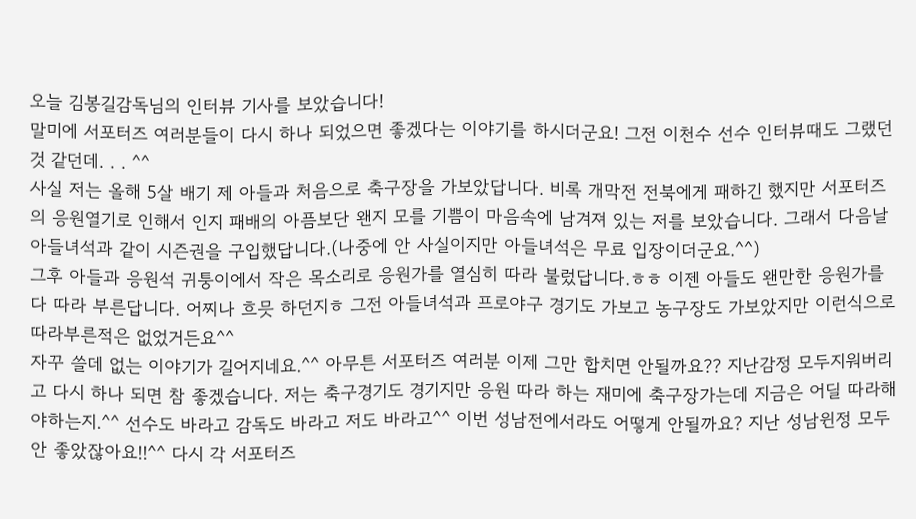오늘 김봉길감독님의 인터뷰 기사를 보았습니다!
말미에 서포터즈 여러분들이 다시 하나 되었으면 좋겠다는 이야기를 하시더군요! 그전 이천수 선수 인터뷰때도 그랬던것 같던데. . . ^^
사실 저는 올해 5살 배기 제 아들과 처음으로 축구장을 가보았답니다. 비록 개막전 전북에게 패하긴 했지만 서포터즈의 응원열기로 인해서 인지 패배의 아픔보단 왠지 모를 기쁨이 마음속에 남겨져 있는 저를 보았습니다. 그래서 다음날 아들녀석과 같이 시즌권을 구입했답니다.(나중에 안 사실이지만 아들녀석은 무료 입장이더군요.^^)
그후 아들과 응원석 귀퉁이에서 작은 목소리로 응원가를 열심히 따라 불렀답니다.ㅎㅎ 이젠 아들도 왠만한 응원가를 다 따라 부른답니다. 어찌나 흐믓 하던지ㅎ 그전 아들녀석과 프로야구 경기도 가보고 농구장도 가보았지만 이런식으로 따라부른적은 없었거든요^^
자꾸 쓸데 없는 이야기가 길어지네요.^^ 아무튼 서포터즈 여러분 이제 그만 합치면 안될까요?? 지난감정 모두지워버리고 다시 하나 되면 참 좋겠습니다. 저는 축구경기도 경기지만 응원 따라 하는 재미에 축구장가는데 지금은 어딜 따라해야하는지.^^ 선수도 바라고 감독도 바라고 저도 바라고^^ 이번 성남전에서라도 어떻게 안될까요? 지난 성남윈정 모두 안 좋았잖아요!!^^ 다시 각 서포터즈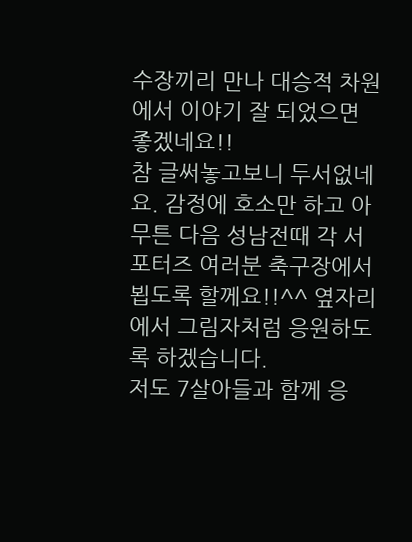수장끼리 만나 대승적 차원에서 이야기 잘 되었으면 좋겠네요!!
참 글써놓고보니 두서없네요. 감정에 호소만 하고 아무튼 다음 성남전때 각 서포터즈 여러분 축구장에서 뵙도록 할께요!!^^ 옆자리에서 그림자처럼 응원하도록 하겠습니다.
저도 7살아들과 함께 응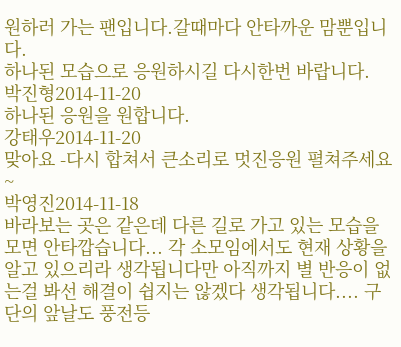원하러 가는 팬입니다.갈때마다 안타까운 맘뿐입니다.
하나된 모습으로 응원하시길 다시한번 바랍니다.
박진형2014-11-20
하나된 응원을 원합니다.
강태우2014-11-20
맞아요 -다시 합쳐서 큰소리로 멋진응원 펼쳐주세요~
박영진2014-11-18
바라보는 곳은 같은데 다른 길로 가고 있는 모습을 모면 안타깝습니다... 각 소모임에서도 현재 상황을 알고 있으리라 생각됩니다만 아직까지 별 반응이 없는걸 봐선 해결이 쉽지는 않겠다 생각됩니다.... 구단의 앞날도 풍전등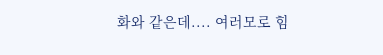화와 같은데.... 여러모로 힘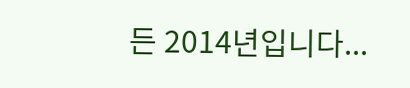든 2014년입니다...